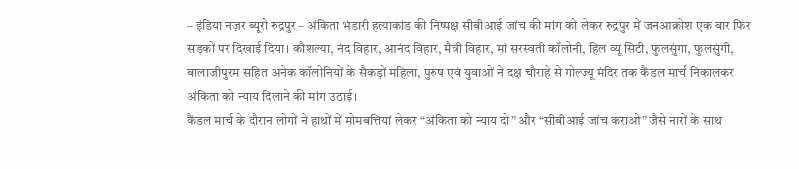– इंडिया नज़र ब्यूरो रुद्रपुर – अंकिता भंडारी हत्याकांड की निष्पक्ष सीबीआई जांच की मांग को लेकर रुद्रपुर में जनआक्रोश एक बार फिर सड़कों पर दिखाई दिया। कौशल्या, नंद विहार, आनंद विहार, मैत्री विहार, मां सरस्वती कॉलोनी, हिल व्यू सिटी, फुलसुंगा, फुलसुंगी, बालाजीपुरम सहित अनेक कॉलोनियों के सैकड़ों महिला, पुरुष एवं युवाओं ने दक्ष चौराहे से गोल्ज्यू मंदिर तक कैंडल मार्च निकालकर अंकिता को न्याय दिलाने की मांग उठाई।
कैंडल मार्च के दौरान लोगों ने हाथों में मोमबत्तियां लेकर “अंकिता को न्याय दो” और “सीबीआई जांच कराओ” जैसे नारों के साथ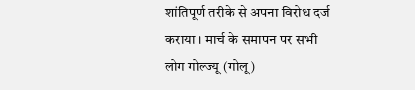शांतिपूर्ण तरीके से अपना विरोध दर्ज कराया। मार्च के समापन पर सभी लोग गोल्ज्यू (गोलू)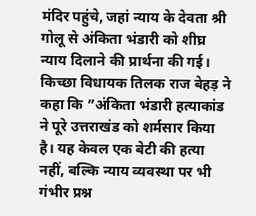मंदिर पहुंचे, जहां न्याय के देवता श्री गोलू से अंकिता भंडारी को शीघ्र न्याय दिलाने की प्रार्थना की गई।
किच्छा विधायक तिलक राज बेहड़ ने कहा कि ”अंकिता भंडारी हत्याकांड ने पूरे उत्तराखंड को शर्मसार किया है। यह केवल एक बेटी की हत्या नहीं, बल्कि न्याय व्यवस्था पर भी गंभीर प्रश्न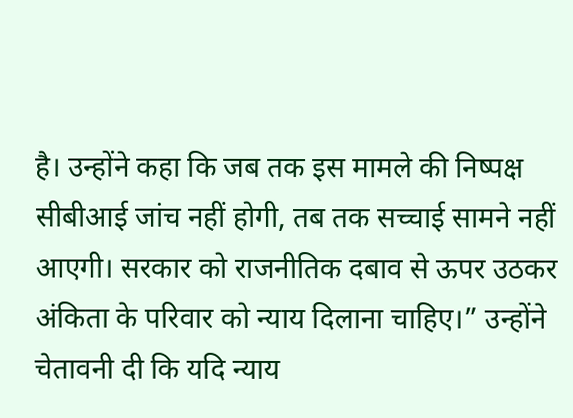है। उन्होंने कहा कि जब तक इस मामले की निष्पक्ष सीबीआई जांच नहीं होगी, तब तक सच्चाई सामने नहीं आएगी। सरकार को राजनीतिक दबाव से ऊपर उठकर अंकिता के परिवार को न्याय दिलाना चाहिए।” उन्होंने चेतावनी दी कि यदि न्याय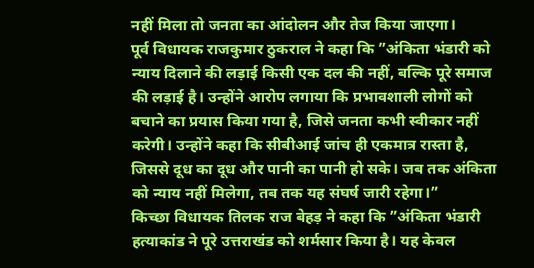नहीं मिला तो जनता का आंदोलन और तेज किया जाएगा।
पूर्व विधायक राजकुमार ठुकराल ने कहा कि ”अंकिता भंडारी को न्याय दिलाने की लड़ाई किसी एक दल की नहीं, बल्कि पूरे समाज की लड़ाई है। उन्होंने आरोप लगाया कि प्रभावशाली लोगों को बचाने का प्रयास किया गया है, जिसे जनता कभी स्वीकार नहीं करेगी। उन्होंने कहा कि सीबीआई जांच ही एकमात्र रास्ता है, जिससे दूध का दूध और पानी का पानी हो सके। जब तक अंकिता को न्याय नहीं मिलेगा, तब तक यह संघर्ष जारी रहेगा।”
किच्छा विधायक तिलक राज बेहड़ ने कहा कि ”अंकिता भंडारी हत्याकांड ने पूरे उत्तराखंड को शर्मसार किया है। यह केवल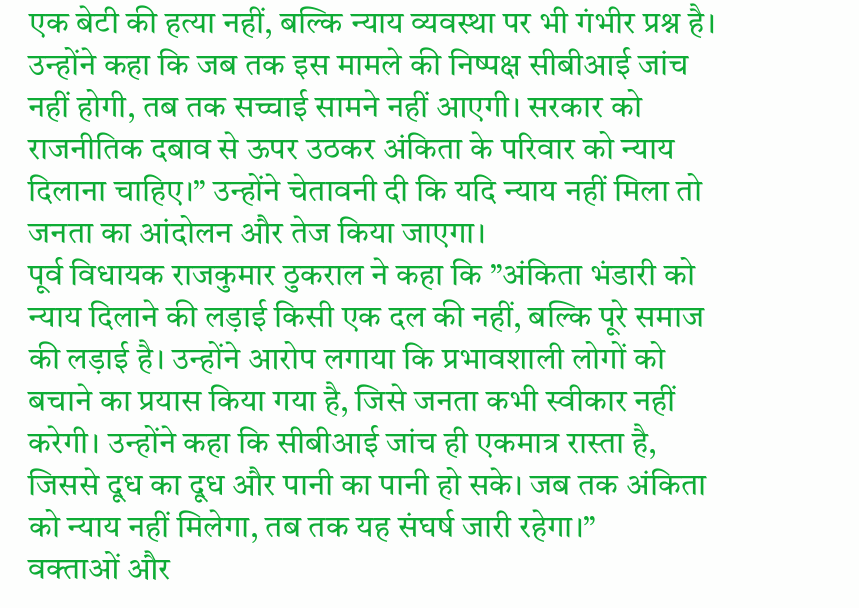एक बेटी की हत्या नहीं, बल्कि न्याय व्यवस्था पर भी गंभीर प्रश्न है। उन्होंने कहा कि जब तक इस मामले की निष्पक्ष सीबीआई जांच नहीं होगी, तब तक सच्चाई सामने नहीं आएगी। सरकार को राजनीतिक दबाव से ऊपर उठकर अंकिता के परिवार को न्याय दिलाना चाहिए।” उन्होंने चेतावनी दी कि यदि न्याय नहीं मिला तो जनता का आंदोलन और तेज किया जाएगा।
पूर्व विधायक राजकुमार ठुकराल ने कहा कि ”अंकिता भंडारी को न्याय दिलाने की लड़ाई किसी एक दल की नहीं, बल्कि पूरे समाज की लड़ाई है। उन्होंने आरोप लगाया कि प्रभावशाली लोगों को बचाने का प्रयास किया गया है, जिसे जनता कभी स्वीकार नहीं करेगी। उन्होंने कहा कि सीबीआई जांच ही एकमात्र रास्ता है, जिससे दूध का दूध और पानी का पानी हो सके। जब तक अंकिता को न्याय नहीं मिलेगा, तब तक यह संघर्ष जारी रहेगा।”
वक्ताओं और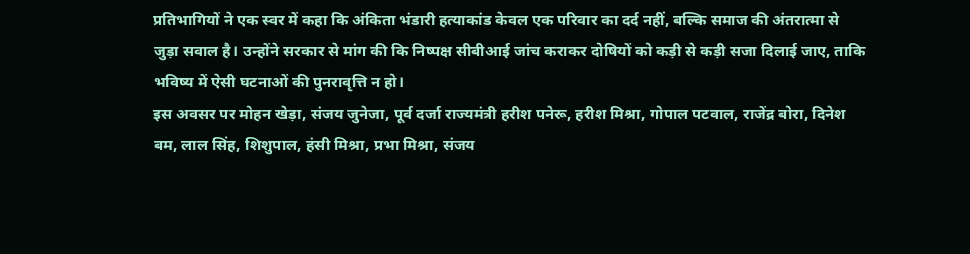प्रतिभागियों ने एक स्वर में कहा कि अंकिता भंडारी हत्याकांड केवल एक परिवार का दर्द नहीं, बल्कि समाज की अंतरात्मा से जुड़ा सवाल है। उन्होंने सरकार से मांग की कि निष्पक्ष सीबीआई जांच कराकर दोषियों को कड़ी से कड़ी सजा दिलाई जाए, ताकि भविष्य में ऐसी घटनाओं की पुनरावृत्ति न हो।
इस अवसर पर मोहन खेड़ा, संजय जुनेजा, पूर्व दर्जा राज्यमंत्री हरीश पनेरू, हरीश मिश्रा, गोपाल पटवाल, राजेंद्र बोरा, दिनेश बम, लाल सिंह, शिशुपाल, हंसी मिश्रा, प्रभा मिश्रा, संजय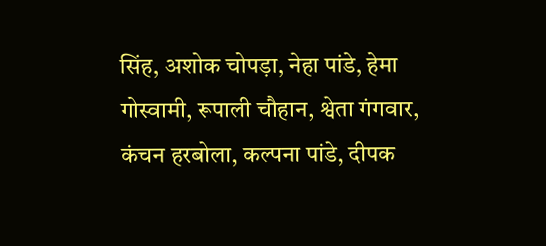सिंह, अशोक चोपड़ा, नेहा पांडे, हेमा गोस्वामी, रूपाली चौहान, श्वेता गंगवार, कंचन हरबोला, कल्पना पांडे, दीपक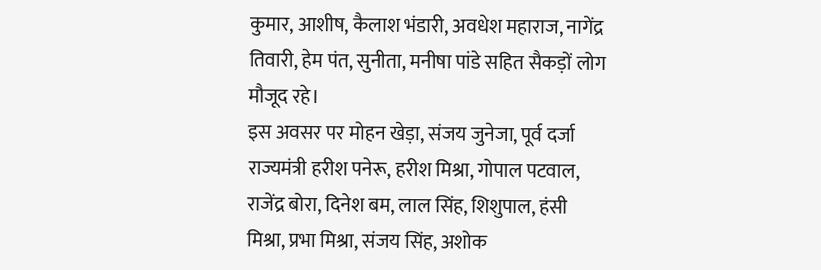कुमार, आशीष, कैलाश भंडारी, अवधेश महाराज, नागेंद्र तिवारी, हेम पंत, सुनीता, मनीषा पांडे सहित सैकड़ों लोग मौजूद रहे।
इस अवसर पर मोहन खेड़ा, संजय जुनेजा, पूर्व दर्जा राज्यमंत्री हरीश पनेरू, हरीश मिश्रा, गोपाल पटवाल, राजेंद्र बोरा, दिनेश बम, लाल सिंह, शिशुपाल, हंसी मिश्रा, प्रभा मिश्रा, संजय सिंह, अशोक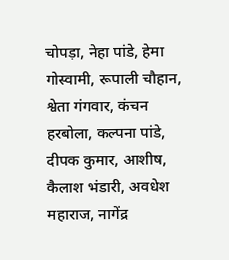चोपड़ा, नेहा पांडे, हेमा गोस्वामी, रूपाली चौहान, श्वेता गंगवार, कंचन हरबोला, कल्पना पांडे, दीपक कुमार, आशीष, कैलाश भंडारी, अवधेश महाराज, नागेंद्र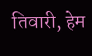तिवारी, हेम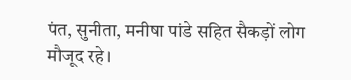पंत, सुनीता, मनीषा पांडे सहित सैकड़ों लोग मौजूद रहे।